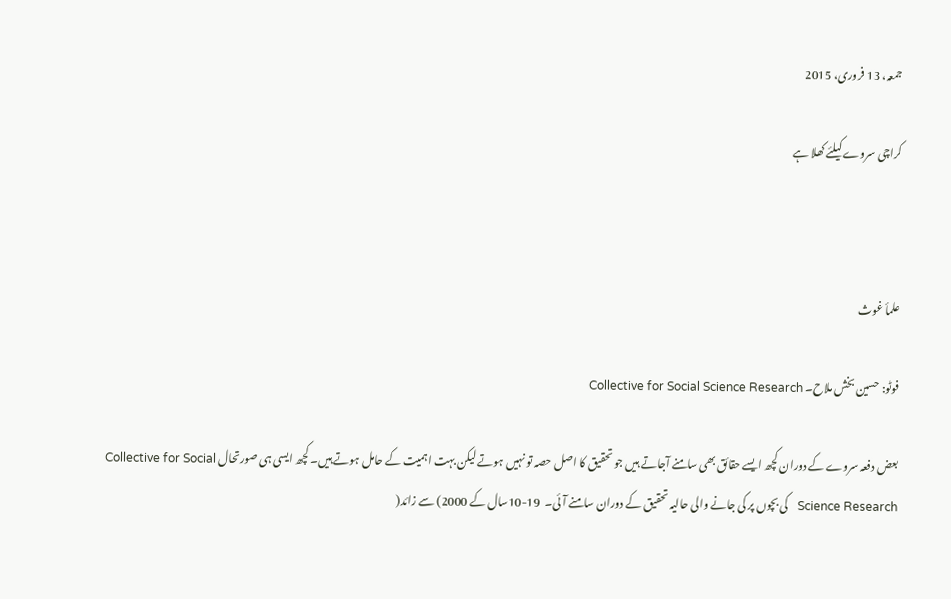جمعہ، 13 فروری، 2015

کراچی سروے کیلئے کھلا ہے



علمأ غوث

فوٹو: حسین بخش ملاح۔ Collective for Social Science Research

بعض دفعہ سروے کے دوران کچھ ایسے حقائق بھی سامنے آجاتے ہیں جو تحقیق کا اصل حصہ تو نہیں ہوتے لیکن بہت اہمیت کے حامل ہوتے ہیں۔ کچھ ایسی ہی صورتحال Collective for Social Science Research   کی بچوں پر کی جانے والی حالیہ تحقیق کے دوران سامنے آئی۔  19-10سال کے 2000) سے زائد(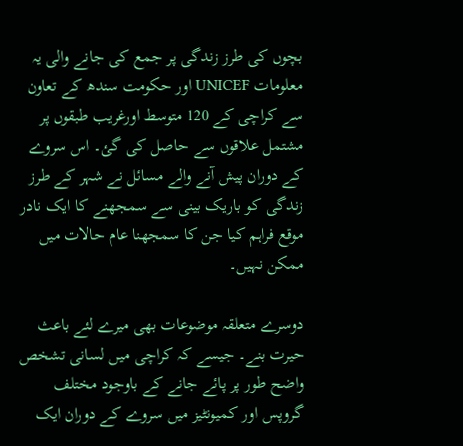بچوں کی طرز زندگی پر جمع کی جانے والی یہ معلومات UNICEF اور حکومت سندھ کے تعاون سے کراچی کے 120 متوسط اورغریب طبقوں پر مشتمل علاقوں سے حاصل کی گئ۔ اس سروے کے دوران پیش آنے والے مسائل نے شہر کے طرز زندگی کو باریک بینی سے سمجھنے کا ایک نادر موقع فراہم کیا جن کا سمجھنا عام حالات میں ممکن نہیں۔

دوسرے متعلقہ موضوعات بھی میرے لئے باعث حیرت بنے۔ جیسے کہ کراچی میں لسانی تشخص واضح طور پر پائے جانے کے باوجود مختلف گروپس اور کمیونٹیز میں سروے کے دوران ایک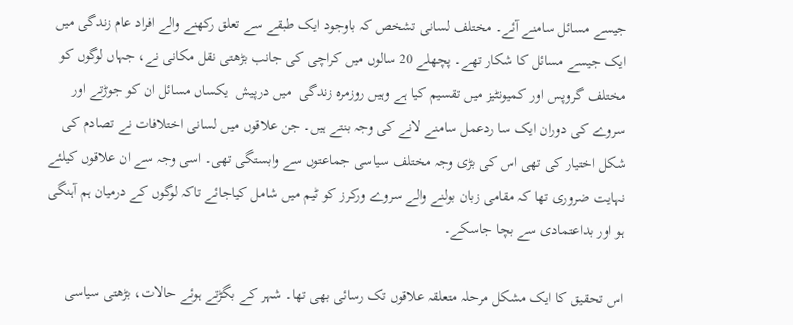جیسے مسائل سامنے آئے۔ مختلف لسانی تشخص کہ باوجود ایک طبقے سے تعلق رکھنے والے افراد عام زندگی میں ایک جیسے مسائل کا شکار تھے۔ پچھلے 20 سالوں میں کراچی کی جانب بڑھتی نقل مکانی نے، جہاں لوگوں کو مختلف گروپس اور کمیونٹیز میں تقسیم کیا ہے وہیں روزمرہ زندگی  میں درپیش  یکساں مسائل ان کو جوڑتے اور سروے کی دوران ایک سا ردعمل سامنے لانے کی وجہ بنتے ہیں۔ جن علاقوں میں لسانی اختلافات نے تصادم کی شکل اختیار کی تھی اس کی بڑی وجہ مختلف سیاسی جماعتوں سے وابستگی تھی۔ اسی وجہ سے ان علاقوں کیلئے نہایت ضروری تھا کہ مقامی زبان بولنے والے سروے ورکرز کو ٹیم میں شامل کیاجائے تاکہ لوگوں کے درمیان ہم آہنگی ہو اور بداعتمادی سے بچا جاسکے۔

اس تحقیق کا ایک مشکل مرحلہ متعلقہ علاقوں تک رسائی بھی تھا۔ شہر کے بگڑتے ہوئے حالات، بڑھتی سیاسی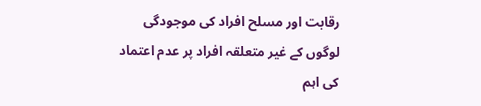رقابت اور مسلح افراد کی موجودگی لوگوں کے غیر متعلقہ افراد پر عدم اعتماد کی اہم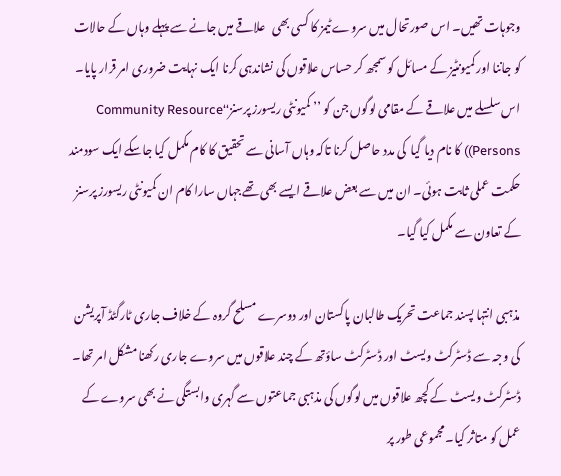وجوہات تھیں۔ اس صورتحال میں سروے ٹیمز کا کسی بھی   علاقے میں جانے سے پہلے وہاں کے حالات کو جاننا اور کمیونٹیز کے مسائل کو سمجھ کر حساس علاقوں کی نشاندہی کرنا ایک نہایت ضروری امر قرار پایا۔ اس سلسلے میں علاقے کے مقامی لوگوں جن کو ’’ کمیونٹی ریسورز پرسنز‘‘Community Resource Persons)) کا نام دیا گیا  کی مدد حاصل کرنا تاکہ وہاں آسانی سے تحقیق کا کام مکمل کیا جاسکے ایک سودمند حکمت عملی ثابت ہوئی۔ ان میں سے بعض علاقے ایسے بھی تھےجہاں سارا کام ان کمیونٹی ریسورز پرسنز کے تعاون سے مکمل کیا گیا۔

مذہبی انتہا پسند جماعت تحریک طالبان پاکستان اور دوسرے مسلح گروہ کے خلاف جاری ٹارگٹڈ آپریشن کی وجہ سے ڈسٹرکٹ ویسٹ اور ڈسٹرکٹ ساؤتھ کے چند علاقوں میں سروے جاری رکھنا مشکل امر تھا۔ ڈسٹرکٹ ویسٹ کے کچھ علاقوں میں لوگوں کی مذہبی جماعتوں سے گہری وابستگی نے بھی سروے کے عمل کو متاثر کیا۔ مجموعی طور پر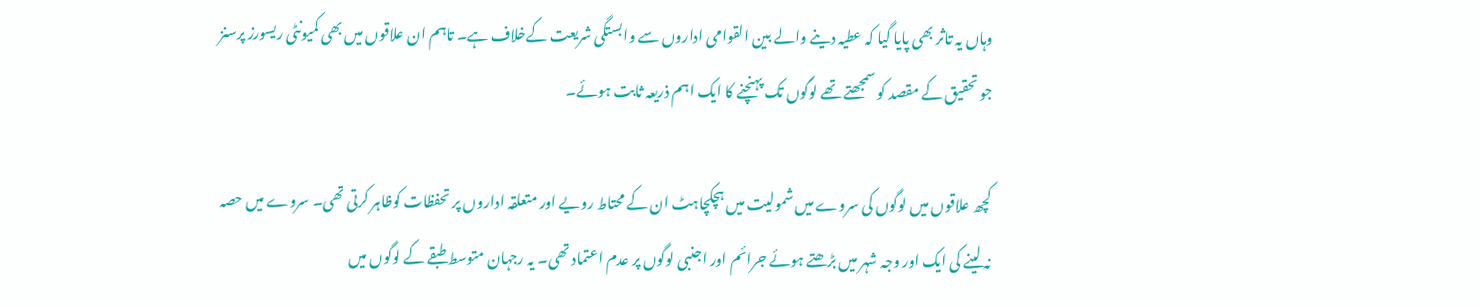وہاں یہ تاثر بھی پایا گیا کہ عطیہ دینے والے بین القوامی اداروں سے وابستگی شریعت کےخلاف ہے۔ تاہم ان علاقوں میں بھی کمیونٹی ریسورز پرسنز جو تحقیق کے مقصد کو سمجھتے تھے لوگوں تک پہنچنے کا ایک اہم ذریعہ ثابت ہوئے۔

کچھ علاقوں میں لوگوں کی سروے میں شمولیت میں ہچکچاہٹ ان کے محتاط رویے اور متعلقہ اداروں پر تحفظات کوظاہر کرتی تھی۔ سروے میں حصہ نہ لینے کی ایک اور وجہ شہر میں بڑھتے ہوئے جرائم اور اجنبی لوگوں پر عدم اعتماد تھی۔ یہ رجہان متوسط طبقے کے لوگوں میں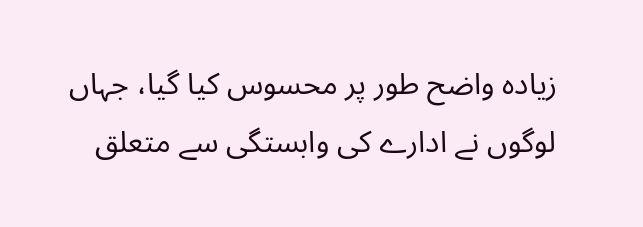زیادہ واضح طور پر محسوس کیا گیا، جہاں لوگوں نے ادارے کی وابستگی سے متعلق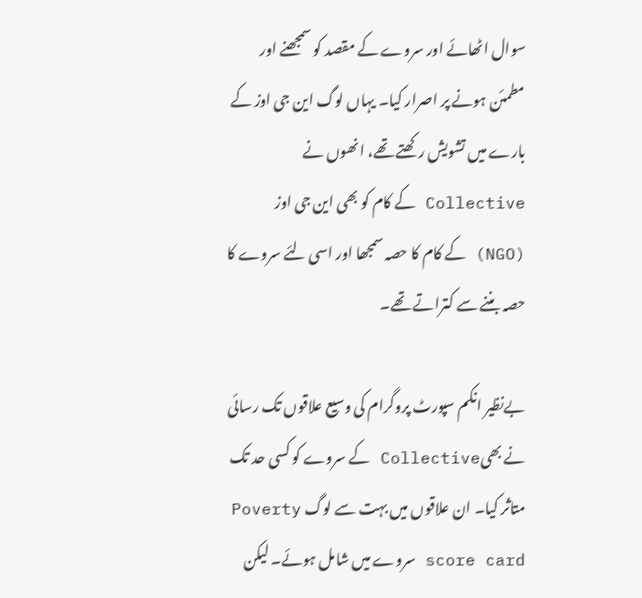سوال اٹھائے اور سروے کے مقصد کو سمجھنے اور مطمئن ہونے پر اصرار کیا۔ یہاں لوگ این جی اوز کے بارے میں تشویش رکھتے تھے، انھوں نے Collective کے کام کو بھی این جی اوز (NGO) کے کام کا حصہ سمجھا اور اسی لئے سروے کا حصہ بننے سے کتراتے تھے۔

بےنظیر انکم سپورٹ پروگرام کی وسیع علاقوں تک رسائی نے بھیCollective کے سروے کو کسی حد تک متاثر کیا۔ ان علاقوں میں بہت سے لوگ Poverty score card سروے میں شامل ہوئے۔ لیکن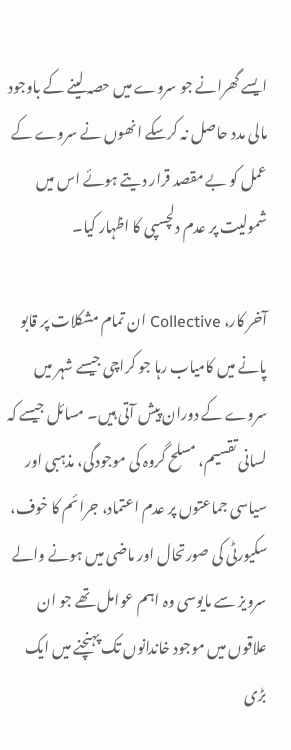ایسے گھرانے جو سروے میں حصہ لینے کے باوجود مالی مدد حاصل نہ کرسکے انھوں نے سروے کے عمل کو بے مقصد قرار دیتے ہوئے اس میں شمولیت پر عدم دلچسپی کا اظہار کیا۔

آخر کار، Collective ان تمام مشکلات پر قابو پانے میں کامیاب رہا جو کراچی جیسے شہر میں سروے کے دوران پیش آتی ہیں۔ مسائل جیسے کہ لسانی تقسیم، مسلح گروہ کی موجودگی، مذہبی اور سیاسی جماعتوں پر عدم اعتماد، جرائم کا خوف، سکیورٹی کی صورتحال اور ماضی میں ہونے والے سرویز سے مایوسی وہ اہم عوامل تھے جو ان علاقوں میں موجود خاندانوں تک پہنچنے میں ایک بڑی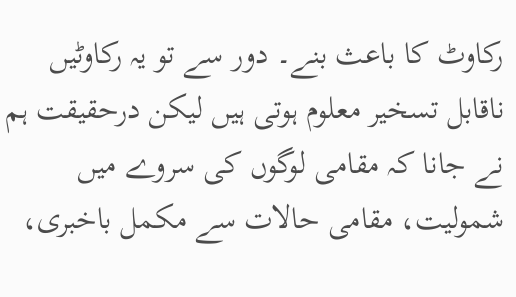رکاوٹ کا باعث بنے۔ دور سے تو یہ رکاوٹیں ناقابل تسخیر معلوم ہوتی ہیں لیکن درحقیقت ہم نے جانا کہ مقامی لوگوں کی سروے میں شمولیت، مقامی حالات سے مکمل باخبری،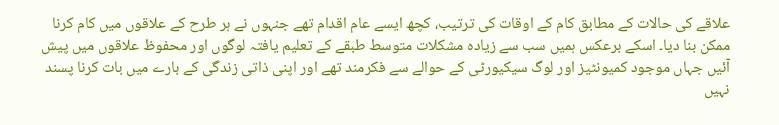علاقے کی حالات کے مطابق کام کے اوقات کی ترتیب، کچھ ایسے عام اقدام تھے جنہوں نے ہر طرح کے علاقوں میں کام کرنا ممکن بنا دیا۔ اسکے برعکس ہمیں سب سے زیادہ مشکلات متوسط طبقے کے تعلیم یافتہ لوگوں اور محفوظ علاقوں میں پیش آئیں جہاں موجود کمیونٹیز اور لوگ سیکیورٹی کے حوالے سے فکرمند تھے اور اپنی ذاتی زندگی کے بارے میں بات کرنا پسند نہیں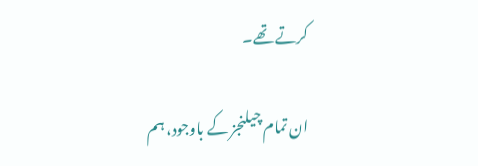کرتے تھے۔

ان تمام چیلنجز کے باوجود، ہم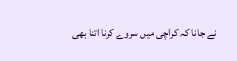نے جانا کہ کراچی میں سروے کرنا اتنا بھی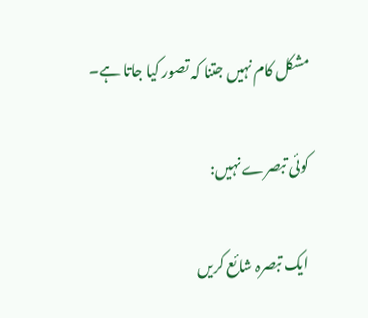مشکل کام نہیں جتنا کہ تصور کیا جاتا ہے۔

کوئی تبصرے نہیں:

ایک تبصرہ شائع کریں